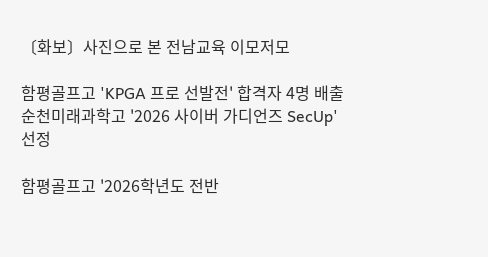〔화보〕사진으로 본 전남교육 이모저모

함평골프고 'KPGA 프로 선발전' 합격자 4명 배출
순천미래과학고 '2026 사이버 가디언즈 SecUp' 선정

함평골프고 '2026학년도 전반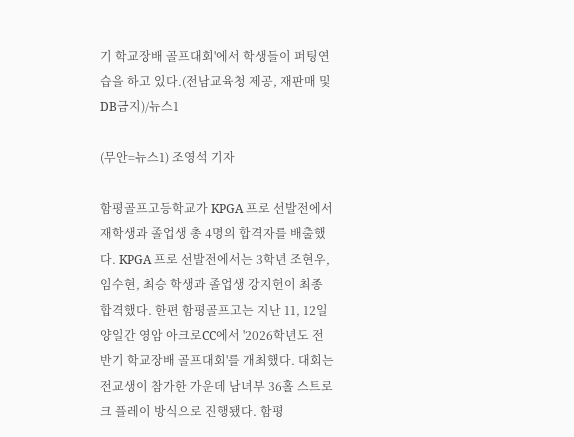기 학교장배 골프대회'에서 학생들이 퍼팅연습을 하고 있다.(전남교육청 제공, 재판매 및 DB금지)/뉴스1

(무안=뉴스1) 조영석 기자

함평골프고등학교가 KPGA 프로 선발전에서 재학생과 졸업생 총 4명의 합격자를 배출했다. KPGA 프로 선발전에서는 3학년 조현우, 임수현, 최승 학생과 졸업생 강지헌이 최종 합격했다. 한편 함평골프고는 지난 11, 12일 양일간 영암 아크로CC에서 '2026학년도 전반기 학교장배 골프대회'를 개최했다. 대회는 전교생이 참가한 가운데 남녀부 36홀 스트로크 플레이 방식으로 진행됐다. 함평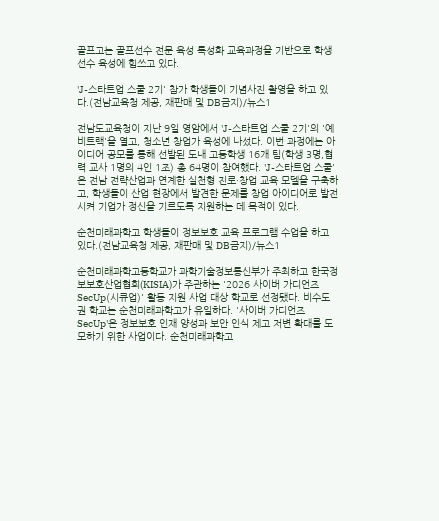골프고는 골프선수 전문 육성 특성화 교육과정을 기반으로 학생 선수 육성에 힘쓰고 있다.

'J-스타트업 스쿨 2기' 참가 학생들이 기념사진 촬영을 하고 있다.(전남교육청 제공, 재판매 및 DB금지)/뉴스1

전남도교육청이 지난 9일 영암에서 'J-스타트업 스쿨 2기'의 '예비트랙'을 열고, 청소년 창업가 육성에 나섰다. 이번 과정에는 아이디어 공모를 통해 선발된 도내 고등학생 16개 팀(학생 3명,협력 교사 1명의 4인 1조) 총 64명이 참여했다. 'J-스타트업 스쿨'은 전남 전략산업과 연계한 실천형 진로·창업 교육 모델을 구축하고, 학생들이 산업 현장에서 발견한 문제를 창업 아이디어로 발전시켜 기업가 정신을 기르도록 지원하는 데 목적이 있다.

순천미래과학고 학생들이 정보보호 교육 프로그램 수업을 하고 있다.(전남교육청 제공, 재판매 및 DB금지)/뉴스1

순천미래과학고등학교가 과학기술정보통신부가 주최하고 한국정보보호산업협회(KISIA)가 주관하는 '2026 사이버 가디언즈 SecUp(시큐업)' 활동 지원 사업 대상 학교로 선정됐다. 비수도권 학교는 순천미래과학고가 유일하다. '사이버 가디언즈 SecUp'은 정보보호 인재 양성과 보안 인식 제고 저변 확대를 도모하기 위한 사업이다. 순천미래과학고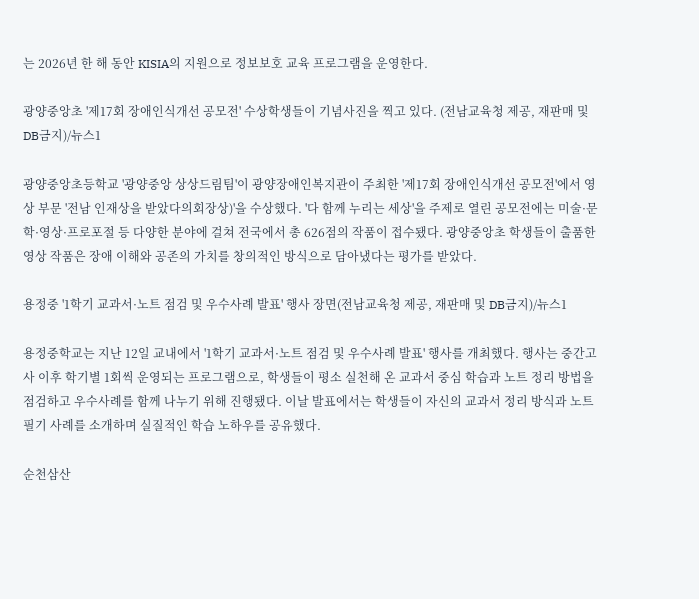는 2026년 한 해 동안 KISIA의 지원으로 정보보호 교육 프로그램을 운영한다.

광양중앙초 '제17회 장애인식개선 공모전' 수상학생들이 기념사진을 찍고 있다. (전남교육청 제공, 재판매 및 DB금지)/뉴스1

광양중앙초등학교 '광양중앙 상상드림팀'이 광양장애인복지관이 주최한 '제17회 장애인식개선 공모전'에서 영상 부문 '전남 인재상을 받았다의회장상)'을 수상했다. '다 함께 누리는 세상'을 주제로 열린 공모전에는 미술·문학·영상·프로포절 등 다양한 분야에 걸쳐 전국에서 총 626점의 작품이 접수됐다. 광양중앙초 학생들이 출품한 영상 작품은 장애 이해와 공존의 가치를 창의적인 방식으로 담아냈다는 평가를 받았다.

용정중 '1학기 교과서·노트 점검 및 우수사례 발표' 행사 장면(전남교육청 제공, 재판매 및 DB금지)/뉴스1

용정중학교는 지난 12일 교내에서 '1학기 교과서·노트 점검 및 우수사례 발표' 행사를 개최했다. 행사는 중간고사 이후 학기별 1회씩 운영되는 프로그램으로, 학생들이 평소 실천해 온 교과서 중심 학습과 노트 정리 방법을 점검하고 우수사례를 함께 나누기 위해 진행됐다. 이날 발표에서는 학생들이 자신의 교과서 정리 방식과 노트 필기 사례를 소개하며 실질적인 학습 노하우를 공유했다.

순천삼산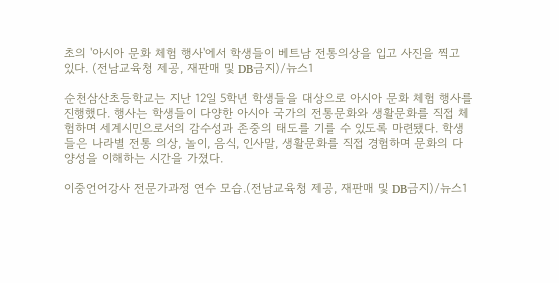초의 '아시아 문화 체험 행사'에서 학생들이 베트남 전통의상을 입고 사진을 찍고 있다. (전남교육청 제공, 재판매 및 DB금지)/뉴스1

순천삼산초등학교는 지난 12일 5학년 학생들을 대상으로 아시아 문화 체험 행사를 진행했다. 행사는 학생들이 다양한 아시아 국가의 전통문화와 생활문화를 직접 체험하며 세계시민으로서의 감수성과 존중의 태도를 기를 수 있도록 마련됐다. 학생들은 나라별 전통 의상, 놀이, 음식, 인사말, 생활문화를 직접 경험하며 문화의 다양성을 이해하는 시간을 가졌다.

이중언어강사 전문가과정 연수 모습.(전남교육청 제공, 재판매 및 DB금지)/뉴스1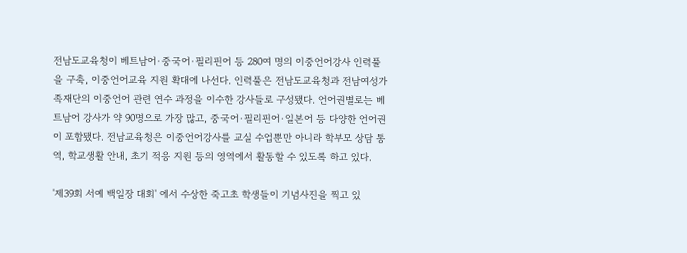전남도교육청이 베트남어·중국어·필리핀어 등 280여 명의 이중언어강사 인력풀을 구축, 이중언어교육 지원 확대에 나선다. 인력풀은 전남도교육청과 전남여성가족재단의 이중언어 관련 연수 과정을 이수한 강사들로 구성됐다. 언어권별로는 베트남어 강사가 약 90명으로 가장 많고, 중국어·필리핀어·일본어 등 다양한 언어권이 포함됐다. 전남교육청은 이중언어강사를 교실 수업뿐만 아니라 학부모 상담 통역, 학교생활 안내, 초기 적응 지원 등의 영역에서 활동할 수 있도록 하고 있다.

'제39회 서예 백일장 대회' 에서 수상한 죽고초 학생들이 기념사진을 찍고 있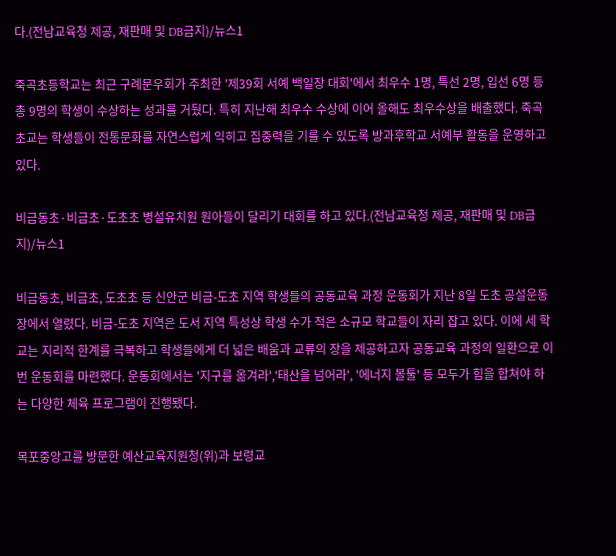다.(전남교육청 제공, 재판매 및 DB금지)/뉴스1

죽곡초등학교는 최근 구례문우회가 주최한 '제39회 서예 백일장 대회'에서 최우수 1명, 특선 2명, 입선 6명 등 총 9명의 학생이 수상하는 성과를 거뒀다. 특히 지난해 최우수 수상에 이어 올해도 최우수상을 배출했다. 죽곡초교는 학생들이 전통문화를 자연스럽게 익히고 집중력을 기를 수 있도록 방과후학교 서예부 활동을 운영하고 있다.

비금동초·비금초·도초초 병설유치원 원아들이 달리기 대회를 하고 있다.(전남교육청 제공, 재판매 및 DB금지)/뉴스1

비금동초, 비금초, 도초초 등 신안군 비금-도초 지역 학생들의 공동교육 과정 운동회가 지난 8일 도초 공설운동장에서 열렸다. 비금-도초 지역은 도서 지역 특성상 학생 수가 적은 소규모 학교들이 자리 잡고 있다. 이에 세 학교는 지리적 한계를 극복하고 학생들에게 더 넓은 배움과 교류의 장을 제공하고자 공동교육 과정의 일환으로 이번 운동회를 마련했다. 운동회에서는 '지구를 옮겨라','태산을 넘어라', '에너지 볼툴' 등 모두가 힘을 합쳐야 하는 다양한 체육 프로그램이 진행됐다.

목포중앙고를 방문한 예산교육지원청(위)과 보령교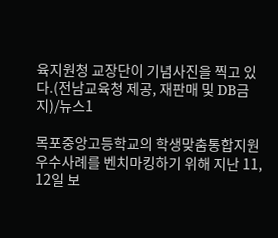육지원청 교장단이 기념사진을 찍고 있다.(전남교육청 제공, 재판매 및 DB금지)/뉴스1

목포중앙고등학교의 학생맞춤통합지원 우수사례를 벤치마킹하기 위해 지난 11, 12일 보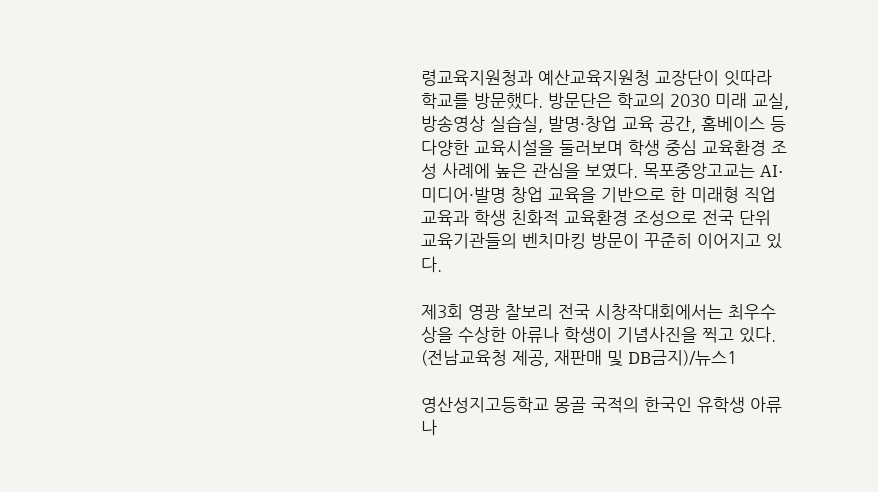령교육지원청과 예산교육지원청 교장단이 잇따라 학교를 방문했다. 방문단은 학교의 2030 미래 교실, 방송영상 실습실, 발명·창업 교육 공간, 홈베이스 등 다양한 교육시설을 둘러보며 학생 중심 교육환경 조성 사례에 높은 관심을 보였다. 목포중앙고교는 AI·미디어·발명 창업 교육을 기반으로 한 미래형 직업교육과 학생 친화적 교육환경 조성으로 전국 단위 교육기관들의 벤치마킹 방문이 꾸준히 이어지고 있다.

제3회 영광 찰보리 전국 시창작대회에서는 최우수상을 수상한 아류나 학생이 기념사진을 찍고 있다. (전남교육청 제공, 재판매 및 DB금지)/뉴스1

영산성지고등학교 몽골 국적의 한국인 유학생 아류나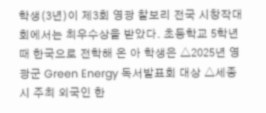학생(3년)이 제3회 영광 찰보리 전국 시창작대회에서는 최우수상을 받았다. 초등학교 5학년 때 한국으로 전학해 온 아 학생은 △2025년 영광군 Green Energy 독서발표회 대상 △세종시 주최 외국인 한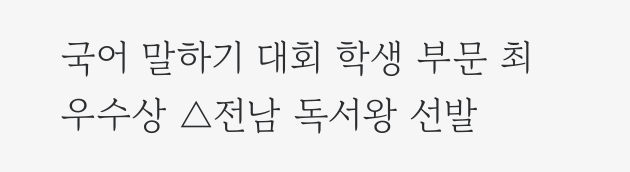국어 말하기 대회 학생 부문 최우수상 △전남 독서왕 선발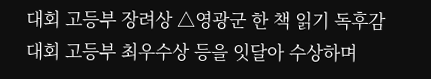대회 고등부 장려상 △영광군 한 책 읽기 독후감 대회 고등부 최우수상 등을 잇달아 수상하며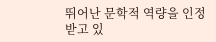뛰어난 문학적 역량을 인정받고 있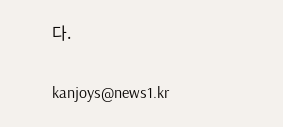다.

kanjoys@news1.kr